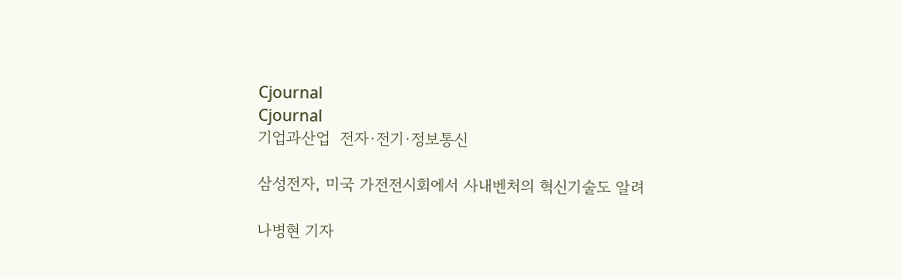Cjournal
Cjournal
기업과산업  전자·전기·정보통신

삼성전자, 미국 가전전시회에서 사내벤처의 혁신기술도 알려

나병현 기자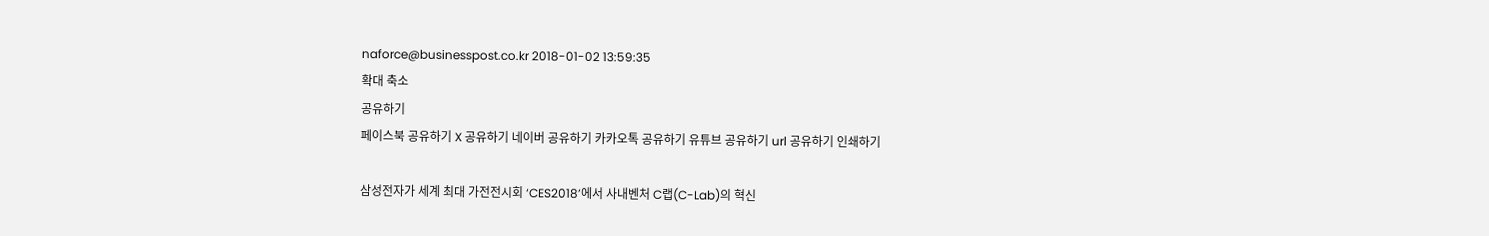naforce@businesspost.co.kr 2018-01-02 13:59:35
확대 축소
공유하기
페이스북 공유하기 X 공유하기 네이버 공유하기 카카오톡 공유하기 유튜브 공유하기 url 공유하기 인쇄하기

삼성전자가 세계 최대 가전전시회 ‘CES2018’에서 사내벤처 C랩(C-Lab)의 혁신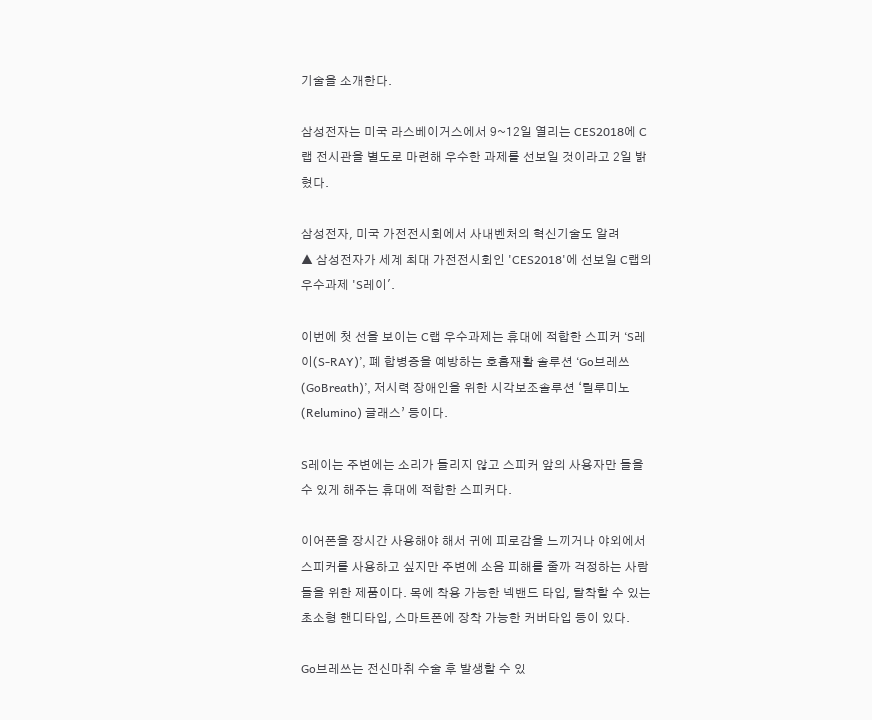기술을 소개한다.

삼성전자는 미국 라스베이거스에서 9~12일 열리는 CES2018에 C랩 전시관을 별도로 마련해 우수한 과제를 선보일 것이라고 2일 밝혔다.

삼성전자, 미국 가전전시회에서 사내벤처의 혁신기술도 알려
▲ 삼성전자가 세계 최대 가전전시회인 'CES2018'에 선보일 C랩의 우수과제 'S레이'.

이번에 첫 선을 보이는 C랩 우수과제는 휴대에 적합한 스피커 ‘S레이(S-RAY)’, 폐 합병증을 예방하는 호흡재활 솔루션 ‘Go브레쓰(GoBreath)’, 저시력 장애인을 위한 시각보조솔루션 ‘릴루미노(Relumino) 글래스’ 등이다.

S레이는 주변에는 소리가 들리지 않고 스피커 앞의 사용자만 들을 수 있게 해주는 휴대에 적합한 스피커다.

이어폰을 장시간 사용해야 해서 귀에 피로감을 느끼거나 야외에서 스피커를 사용하고 싶지만 주변에 소음 피해를 줄까 걱정하는 사람들을 위한 제품이다. 목에 착용 가능한 넥밴드 타입, 탈착할 수 있는 초소형 핸디타입, 스마트폰에 장착 가능한 커버타입 등이 있다.

Go브레쓰는 전신마취 수술 후 발생할 수 있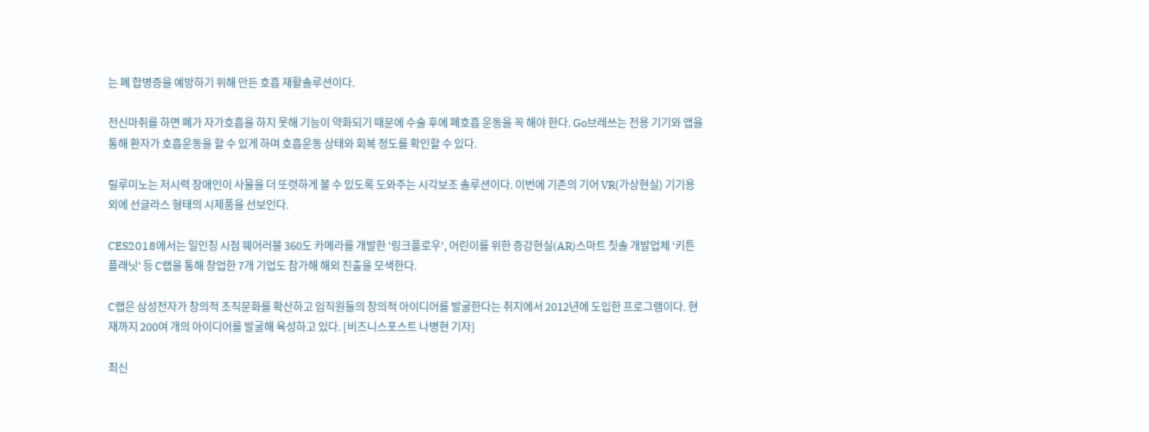는 폐 합병증을 예방하기 위해 만든 호흡 재활솔루션이다.

전신마취를 하면 폐가 자가호흡을 하지 못해 기능이 약화되기 때문에 수술 후에 폐호흡 운동을 꼭 해야 한다. Go브레쓰는 전용 기기와 앱을 통해 환자가 호흡운동을 할 수 있게 하며 호흡운동 상태와 회복 정도를 확인할 수 있다.

릴루미노는 저시력 장애인이 사물을 더 또렷하게 볼 수 있도록 도와주는 시각보조 솔루션이다. 이번에 기존의 기어 VR(가상현실) 기기용 외에 선글라스 형태의 시제품을 선보인다.

CES2018에서는 일인칭 시점 웨어러블 360도 카메라를 개발한 '링크플로우', 어린이를 위한 증강현실(AR)스마트 칫솔 개발업체 '키튼플래닛' 등 C랩을 통해 창업한 7개 기업도 참가해 해외 진출을 모색한다.

C랩은 삼성전자가 창의적 조직문화를 확산하고 임직원들의 창의적 아이디어를 발굴한다는 취지에서 2012년에 도입한 프로그램이다. 현재까지 200여 개의 아이디어를 발굴해 육성하고 있다. [비즈니스포스트 나병현 기자]

최신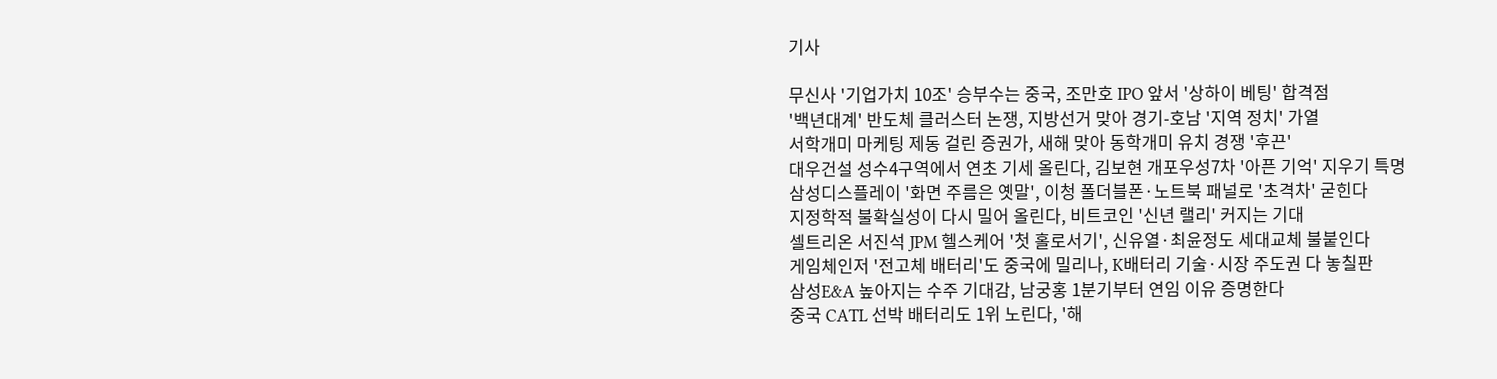기사

무신사 '기업가치 10조' 승부수는 중국, 조만호 IPO 앞서 '상하이 베팅' 합격점
'백년대계' 반도체 클러스터 논쟁, 지방선거 맞아 경기-호남 '지역 정치' 가열
서학개미 마케팅 제동 걸린 증권가, 새해 맞아 동학개미 유치 경쟁 '후끈'
대우건설 성수4구역에서 연초 기세 올린다, 김보현 개포우성7차 '아픈 기억' 지우기 특명
삼성디스플레이 '화면 주름은 옛말', 이청 폴더블폰·노트북 패널로 '초격차' 굳힌다
지정학적 불확실성이 다시 밀어 올린다, 비트코인 '신년 랠리' 커지는 기대
셀트리온 서진석 JPM 헬스케어 '첫 홀로서기', 신유열·최윤정도 세대교체 불붙인다
게임체인저 '전고체 배터리'도 중국에 밀리나, K배터리 기술·시장 주도권 다 놓칠판
삼성E&A 높아지는 수주 기대감, 남궁홍 1분기부터 연임 이유 증명한다
중국 CATL 선박 배터리도 1위 노린다, '해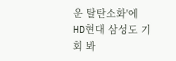운 탈탄소화'에 HD현대 삼성도 기회 봐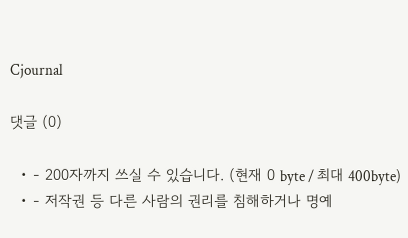Cjournal

댓글 (0)

  • - 200자까지 쓰실 수 있습니다. (현재 0 byte / 최대 400byte)
  • - 저작권 등 다른 사람의 권리를 침해하거나 명예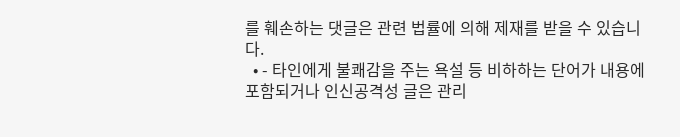를 훼손하는 댓글은 관련 법률에 의해 제재를 받을 수 있습니다.
  • - 타인에게 불쾌감을 주는 욕설 등 비하하는 단어가 내용에 포함되거나 인신공격성 글은 관리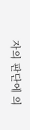자의 판단에 의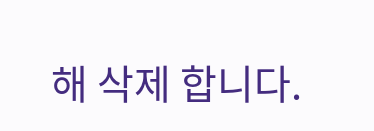해 삭제 합니다.